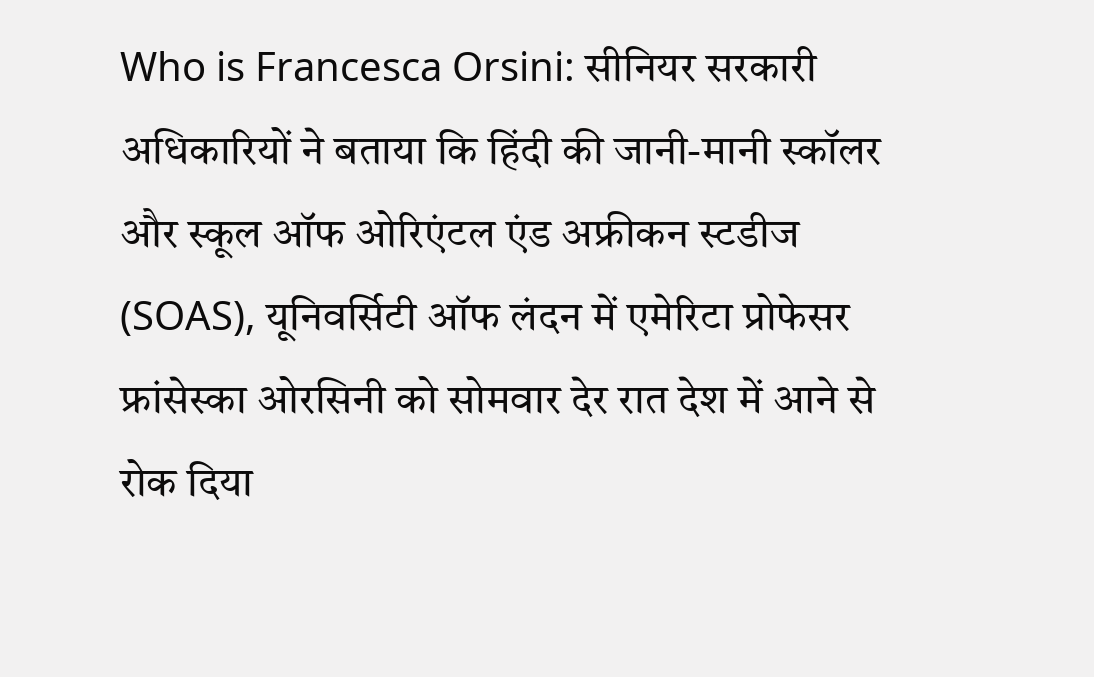Who is Francesca Orsini: सीनियर सरकारी अधिकारियों ने बताया कि हिंदी की जानी-मानी स्कॉलर और स्कूल ऑफ ओरिएंटल एंड अफ्रीकन स्टडीज (SOAS), यूनिवर्सिटी ऑफ लंदन में एमेरिटा प्रोफेसर फ्रांसेस्का ओरसिनी को सोमवार देर रात देश में आने से रोक दिया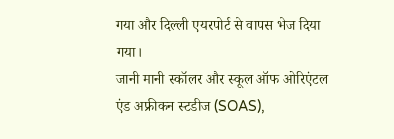गया और दिल्ली एयरपोर्ट से वापस भेज दिया गया।
जानी मानी स्कॉलर और स्कूल ऑफ ओरिएंटल एंड अफ्रीकन स्टडीज (SOAS),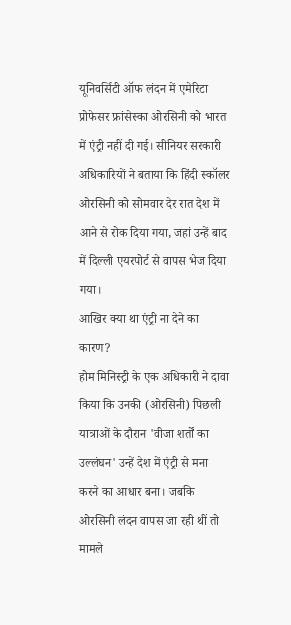यूनिवर्सिटी ऑफ लंदन में एमेरिटा प्रोफेसर फ्रांसेस्का ओरसिनी को भारत में एंट्री नहीं दी गई। सीनियर सरकारी अधिकारियों ने बताया कि हिंदी स्कॉलर ओरसिनी को सोमवार देर रात देश में आने से रोक दिया गया, जहां उन्हें बाद में दिल्ली एयरपोर्ट से वापस भेज दिया गया।
आखिर क्या था एंट्री ना देने का कारण?
होम मिनिस्ट्री के एक अधिकारी ने दावा किया कि उनकी (ओरसिनी) पिछली यात्राओं के दौरान 'वीजा शर्तों का उल्लंघन' उन्हें देश में एंट्री से मना करने का आधार बना। जबकि ओरसिनी लंदन वापस जा रही थीं तो मामले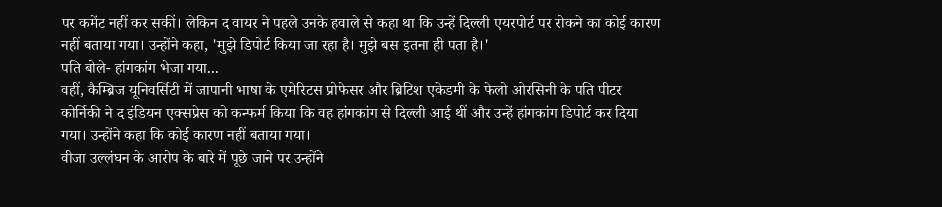पर कमेंट नहीं कर सकीं। लेकिन द वायर ने पहले उनके हवाले से कहा था कि उन्हें दिल्ली एयरपोर्ट पर रोकने का कोई कारण नहीं बताया गया। उन्होंने कहा, 'मुझे डिपोर्ट किया जा रहा है। मुझे बस इतना ही पता है।'
पति बोले- हांगकांग भेजा गया...
वहीं, कैम्ब्रिज यूनिवर्सिटी में जापानी भाषा के एमेरिटस प्रोफेसर और ब्रिटिश एकेडमी के फेलो ओरसिनी के पति पीटर कोर्निकी ने द इंडियन एक्सप्रेस को कन्फर्म किया कि वह हांगकांग से दिल्ली आई थीं और उन्हें हांगकांग डिपोर्ट कर दिया गया। उन्होंने कहा कि कोई कारण नहीं बताया गया।
वीजा उल्लंघन के आरोप के बारे में पूछे जाने पर उन्होंने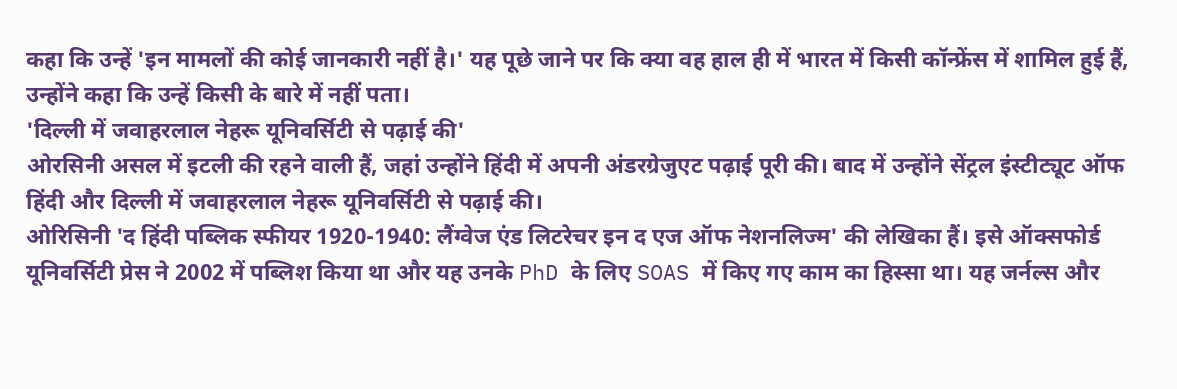कहा कि उन्हें 'इन मामलों की कोई जानकारी नहीं है।' यह पूछे जाने पर कि क्या वह हाल ही में भारत में किसी कॉन्फ्रेंस में शामिल हुई हैं, उन्होंने कहा कि उन्हें किसी के बारे में नहीं पता।
'दिल्ली में जवाहरलाल नेहरू यूनिवर्सिटी से पढ़ाई की'
ओरसिनी असल में इटली की रहने वाली हैं, जहां उन्होंने हिंदी में अपनी अंडरग्रेजुएट पढ़ाई पूरी की। बाद में उन्होंने सेंट्रल इंस्टीट्यूट ऑफ हिंदी और दिल्ली में जवाहरलाल नेहरू यूनिवर्सिटी से पढ़ाई की।
ओरिसिनी 'द हिंदी पब्लिक स्फीयर 1920-1940: लैंग्वेज एंड लिटरेचर इन द एज ऑफ नेशनलिज्म' की लेखिका हैं। इसे ऑक्सफोर्ड यूनिवर्सिटी प्रेस ने 2002 में पब्लिश किया था और यह उनके PhD के लिए SOAS में किए गए काम का हिस्सा था। यह जर्नल्स और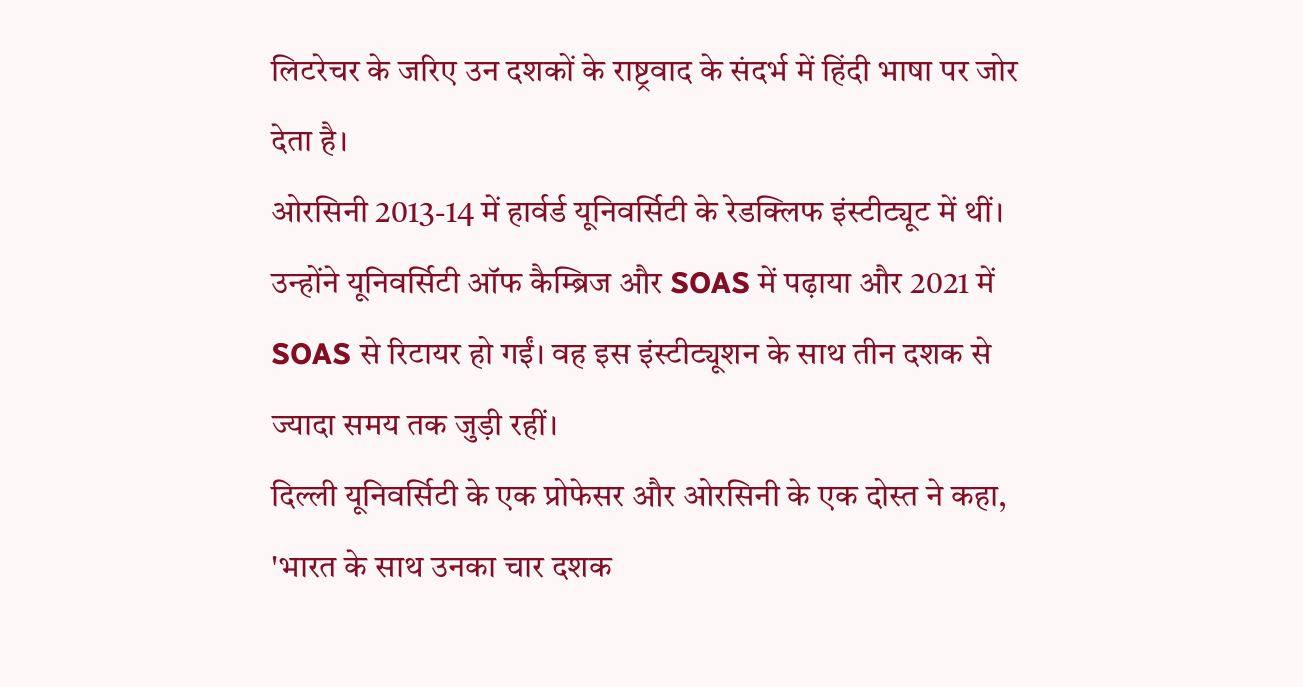लिटरेचर के जरिए उन दशकों के राष्ट्रवाद के संदर्भ में हिंदी भाषा पर जोर देता है।
ओरसिनी 2013-14 में हार्वर्ड यूनिवर्सिटी के रेडक्लिफ इंस्टीट्यूट में थीं। उन्होंने यूनिवर्सिटी ऑफ कैम्ब्रिज और SOAS में पढ़ाया और 2021 में SOAS से रिटायर हो गईं। वह इस इंस्टीट्यूशन के साथ तीन दशक से ज्यादा समय तक जुड़ी रहीं।
दिल्ली यूनिवर्सिटी के एक प्रोफेसर और ओरसिनी के एक दोस्त ने कहा, 'भारत के साथ उनका चार दशक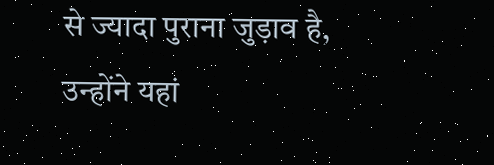से ज्यादा पुराना जुड़ाव है, उन्होंने यहां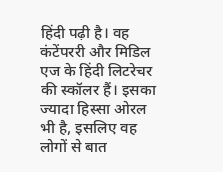हिंदी पढ़ी है। वह कंटेंपररी और मिडिल एज के हिंदी लिटरेचर की स्कॉलर हैं। इसका ज्यादा हिस्सा ओरल भी है, इसलिए वह लोगों से बात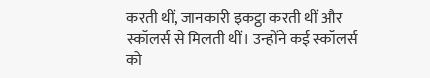करती थीं, जानकारी इकट्ठा करती थीं और स्कॉलर्स से मिलती थीं। उन्होंने कई स्कॉलर्स को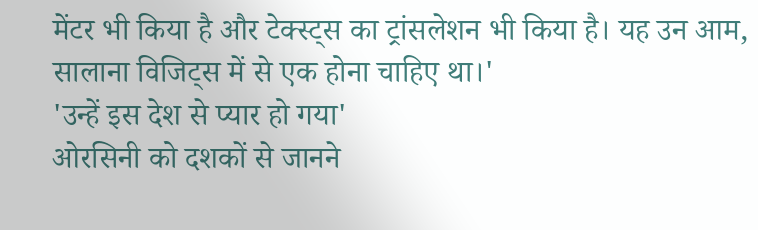मेंटर भी किया है और टेक्स्ट्स का ट्रांसलेशन भी किया है। यह उन आम, सालाना विजिट्स में से एक होना चाहिए था।'
'उन्हें इस देश से प्यार हो गया'
ओरसिनी को दशकों से जानने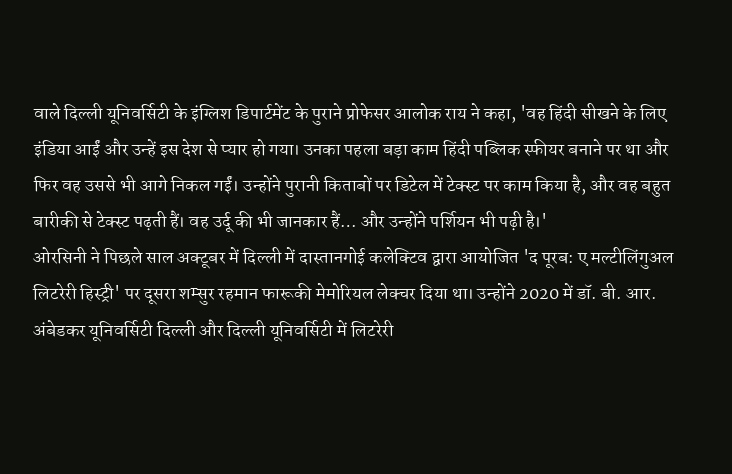वाले दिल्ली यूनिवर्सिटी के इंग्लिश डिपार्टमेंट के पुराने प्रोफेसर आलोक राय ने कहा, 'वह हिंदी सीखने के लिए इंडिया आईं और उन्हें इस देश से प्यार हो गया। उनका पहला बड़ा काम हिंदी पब्लिक स्फीयर बनाने पर था और फिर वह उससे भी आगे निकल गईं। उन्होंने पुरानी किताबों पर डिटेल में टेक्स्ट पर काम किया है, और वह बहुत बारीकी से टेक्स्ट पढ़ती हैं। वह उर्दू की भी जानकार हैं… और उन्होंने पर्शियन भी पढ़ी है।'
ओरसिनी ने पिछले साल अक्टूबर में दिल्ली में दास्तानगोई कलेक्टिव द्वारा आयोजित 'द पूरब: ए मल्टीलिंगुअल लिटरेरी हिस्ट्री' पर दूसरा शम्सुर रहमान फारूकी मेमोरियल लेक्चर दिया था। उन्होंने 2020 में डॉ. बी. आर. अंबेडकर यूनिवर्सिटी दिल्ली और दिल्ली यूनिवर्सिटी में लिटरेरी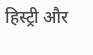हिस्ट्री और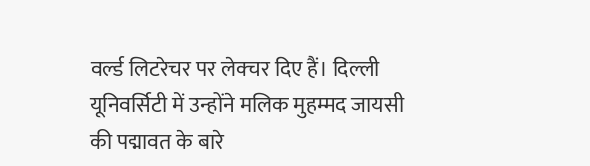वर्ल्ड लिटरेचर पर लेक्चर दिए हैं। दिल्ली यूनिवर्सिटी में उन्होंने मलिक मुहम्मद जायसी की पद्मावत के बारे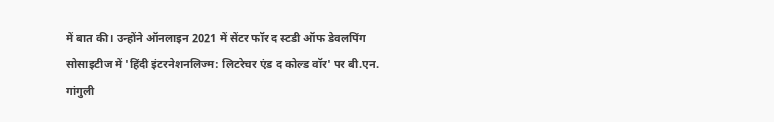में बात की। उन्होंने ऑनलाइन 2021 में सेंटर फॉर द स्टडी ऑफ डेवलपिंग सोसाइटीज में 'हिंदी इंटरनेशनलिज्म: लिटरेचर एंड द कोल्ड वॉर' पर बी.एन. गांगुली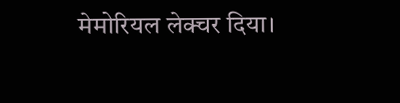मेमोरियल लेक्चर दिया।